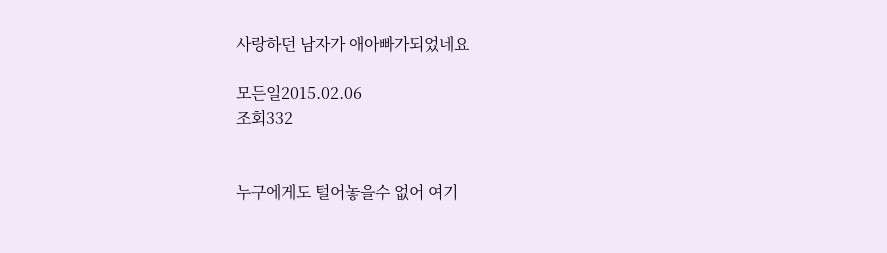사랑하던 남자가 애아빠가되었네요

모든일2015.02.06
조회332


누구에게도 털어놓을수 없어 여기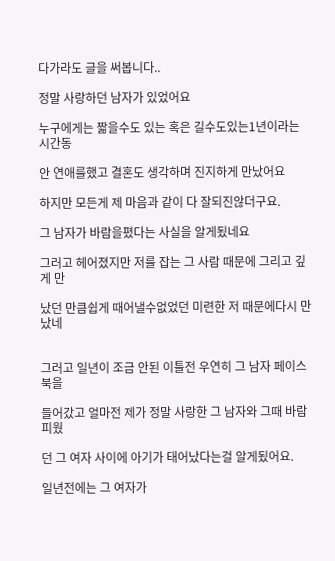다가라도 글을 써봅니다..

정말 사랑하던 남자가 있었어요

누구에게는 짧을수도 있는 혹은 길수도있는1년이라는 시간동

안 연애를했고 결혼도 생각하며 진지하게 만났어요

하지만 모든게 제 마음과 같이 다 잘되진않더구요.

그 남자가 바람을폈다는 사실을 알게됬네요

그러고 헤어졌지만 저를 잡는 그 사람 때문에 그리고 깊게 만

났던 만큼쉽게 때어낼수없었던 미련한 저 때문에다시 만났네


그러고 일년이 조금 안된 이틀전 우연히 그 남자 페이스북을

들어갔고 얼마전 제가 정말 사랑한 그 남자와 그때 바람 피웠

던 그 여자 사이에 아기가 태어났다는걸 알게됬어요.

일년전에는 그 여자가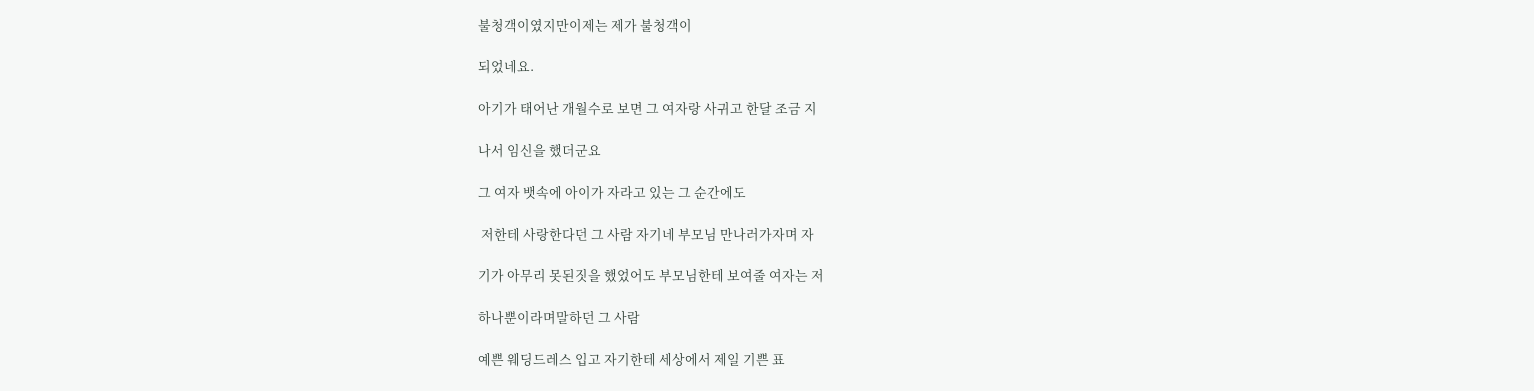불청객이였지만이제는 제가 불청객이

되었네요.

아기가 태어난 개월수로 보면 그 여자랑 사귀고 한달 조금 지

나서 임신을 했더군요

그 여자 뱃속에 아이가 자라고 있는 그 순간에도

 저한테 사랑한다던 그 사람 자기네 부모님 만나러가자며 자

기가 아무리 못된짓을 했었어도 부모님한테 보여줄 여자는 저

하나뿐이라며말하던 그 사람

예쁜 웨딩드레스 입고 자기한테 세상에서 제일 기쁜 표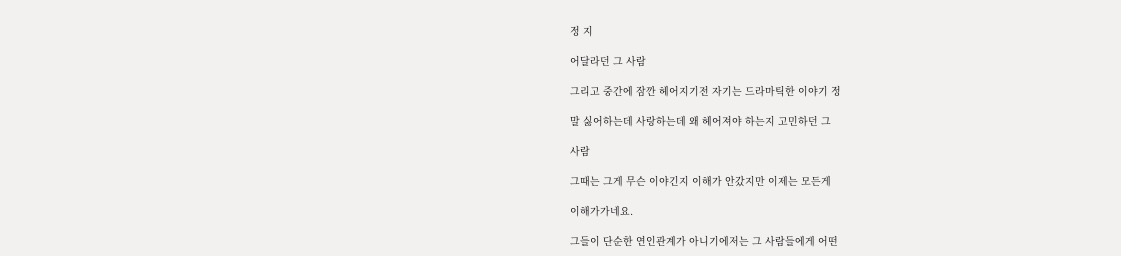정 지

어달라던 그 사람

그리고 중간에 잠깐 헤어지기전 자기는 드라마틱한 이야기 정

말 싫어하는데 사랑하는데 왜 헤어져야 하는지 고민하던 그

사람

그때는 그게 무슨 이야긴지 이해가 안갔지만 이제는 모든게

이해가가네요.

그들이 단순한 연인관계가 아니기에저는 그 사람들에게 어떤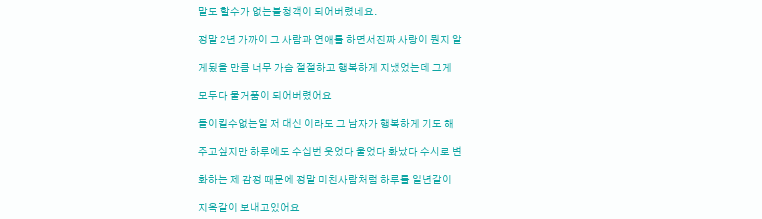말도 할수가 없는불청객이 되어버렸네요.

정말 2년 가까이 그 사람과 연애를 하면서진짜 사랑이 뭔지 알

게됬을 만큼 너무 가슴 절절하고 행복하게 지냈었는데 그게

모두다 물거품이 되어버렸어요

돌이킬수없는일 저 대신 이라도 그 남자가 행복하게 기도 해

주고싶지만 하루에도 수십번 웃었다 울었다 화났다 수시로 변

화하는 제 감정 때문에 정말 미친사람처럼 하루를 일년같이

지옥같이 보내고있어요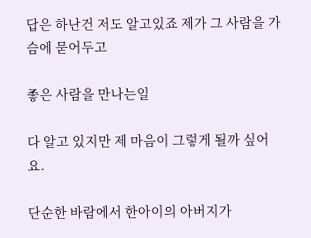답은 하난건 저도 알고있죠 제가 그 사람을 가슴에 묻어두고

좋은 사람을 만나는일

다 알고 있지만 제 마음이 그렇게 될까 싶어요.

단순한 바람에서 한아이의 아버지가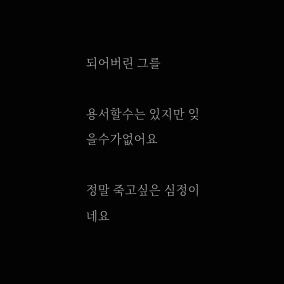되어버린 그를

용서할수는 있지만 잊을수가없어요

정말 죽고싶은 심정이네요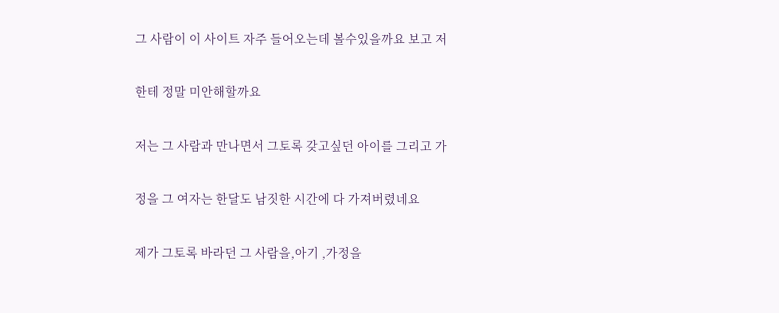그 사람이 이 사이트 자주 들어오는데 볼수있을까요 보고 저

한테 정말 미안해할까요

저는 그 사람과 만나면서 그토록 갖고싶던 아이를 그리고 가

정을 그 여자는 한달도 남짓한 시간에 다 가져버렸네요

제가 그토록 바라던 그 사람을,아기 ,가정을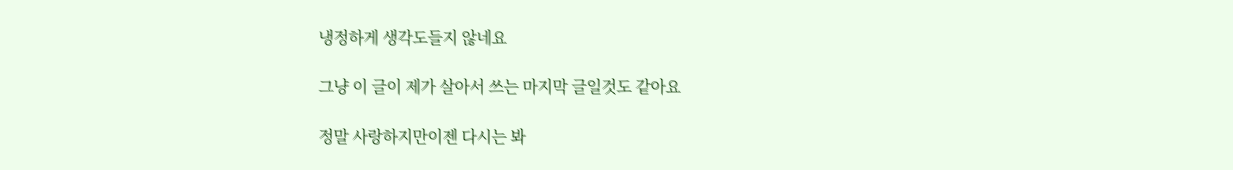냉정하게 생각도들지 않네요

그냥 이 글이 제가 살아서 쓰는 마지막 글일것도 같아요

정말 사랑하지만이젠 다시는 봐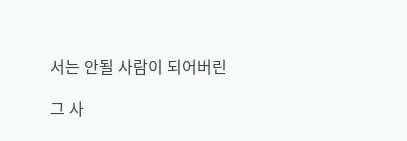서는 안될 사람이 되어버린

그 사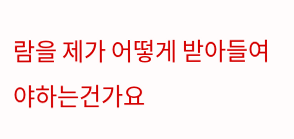람을 제가 어떻게 받아들여야하는건가요